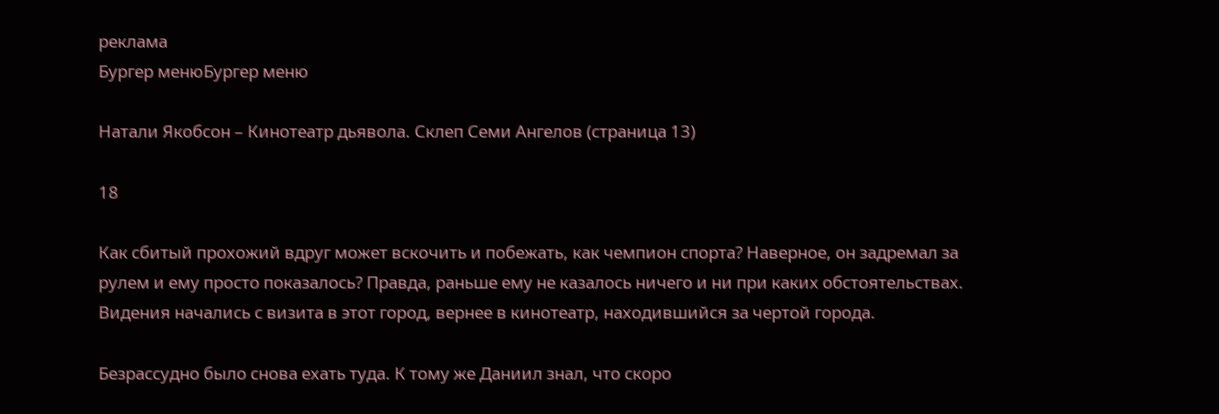реклама
Бургер менюБургер меню

Натали Якобсон – Кинотеатр дьявола. Склеп Семи Ангелов (страница 13)

18

Как сбитый прохожий вдруг может вскочить и побежать, как чемпион спорта? Наверное, он задремал за рулем и ему просто показалось? Правда, раньше ему не казалось ничего и ни при каких обстоятельствах. Видения начались с визита в этот город, вернее в кинотеатр, находившийся за чертой города.

Безрассудно было снова ехать туда. К тому же Даниил знал, что скоро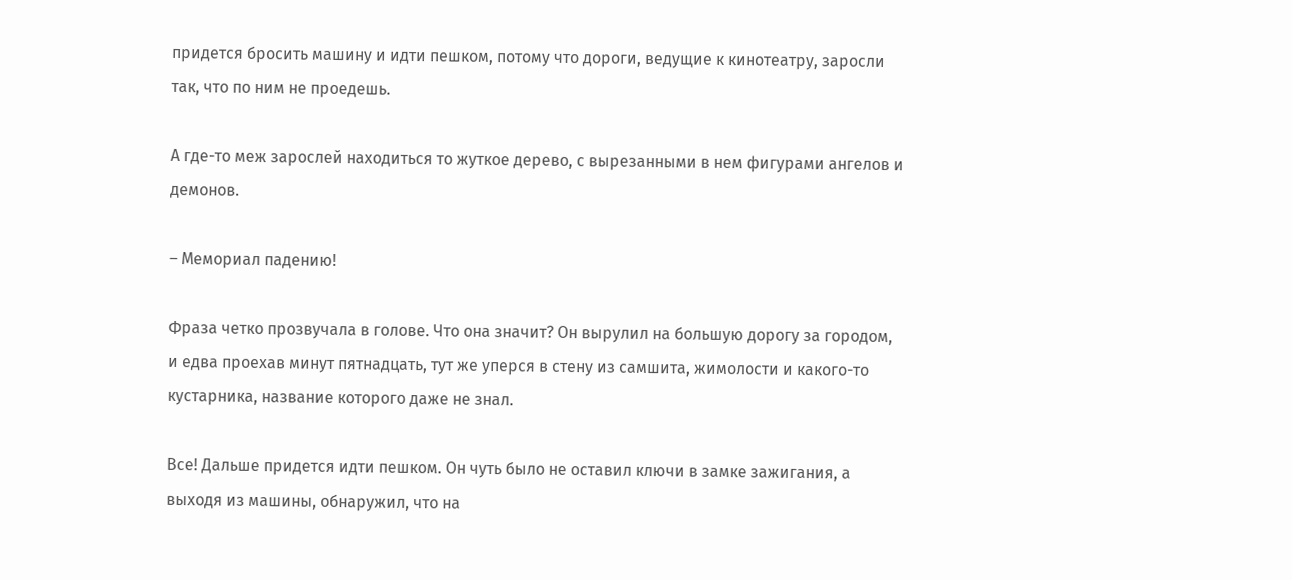придется бросить машину и идти пешком, потому что дороги, ведущие к кинотеатру, заросли так, что по ним не проедешь.

А где-то меж зарослей находиться то жуткое дерево, с вырезанными в нем фигурами ангелов и демонов.

– Мемориал падению!

Фраза четко прозвучала в голове. Что она значит? Он вырулил на большую дорогу за городом, и едва проехав минут пятнадцать, тут же уперся в стену из самшита, жимолости и какого-то кустарника, название которого даже не знал.

Все! Дальше придется идти пешком. Он чуть было не оставил ключи в замке зажигания, а выходя из машины, обнаружил, что на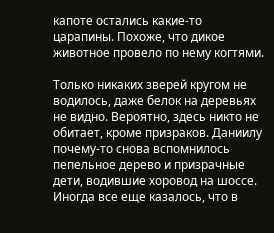капоте остались какие-то царапины. Похоже, что дикое животное провело по нему когтями.

Только никаких зверей кругом не водилось, даже белок на деревьях не видно. Вероятно, здесь никто не обитает, кроме призраков. Даниилу почему-то снова вспомнилось пепельное дерево и призрачные дети, водившие хоровод на шоссе. Иногда все еще казалось, что в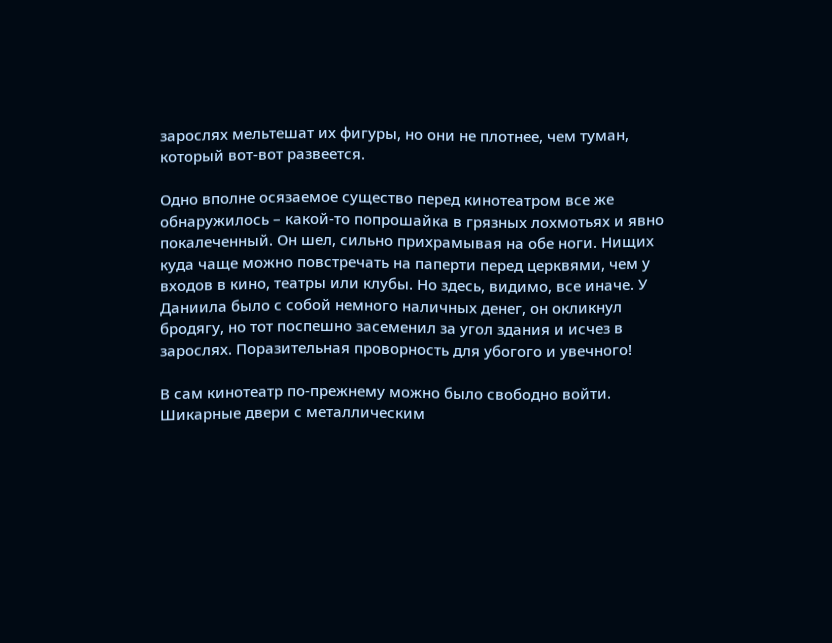зарослях мельтешат их фигуры, но они не плотнее, чем туман, который вот-вот развеется.

Одно вполне осязаемое существо перед кинотеатром все же обнаружилось – какой-то попрошайка в грязных лохмотьях и явно покалеченный. Он шел, сильно прихрамывая на обе ноги. Нищих куда чаще можно повстречать на паперти перед церквями, чем у входов в кино, театры или клубы. Но здесь, видимо, все иначе. У Даниила было с собой немного наличных денег, он окликнул бродягу, но тот поспешно засеменил за угол здания и исчез в зарослях. Поразительная проворность для убогого и увечного!

В сам кинотеатр по-прежнему можно было свободно войти. Шикарные двери с металлическим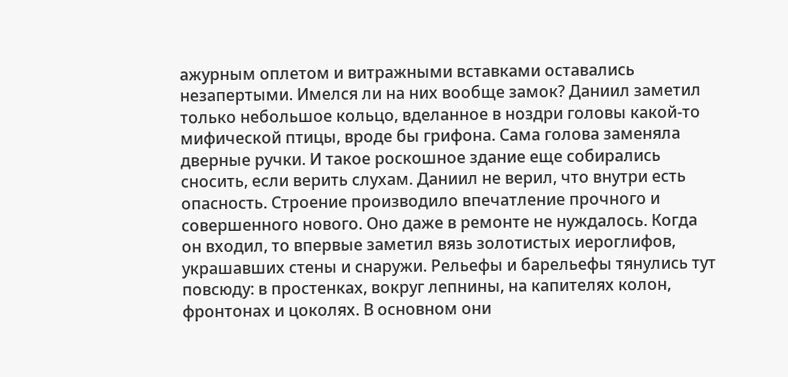ажурным оплетом и витражными вставками оставались незапертыми. Имелся ли на них вообще замок? Даниил заметил только небольшое кольцо, вделанное в ноздри головы какой-то мифической птицы, вроде бы грифона. Сама голова заменяла дверные ручки. И такое роскошное здание еще собирались сносить, если верить слухам. Даниил не верил, что внутри есть опасность. Строение производило впечатление прочного и совершенного нового. Оно даже в ремонте не нуждалось. Когда он входил, то впервые заметил вязь золотистых иероглифов, украшавших стены и снаружи. Рельефы и барельефы тянулись тут повсюду: в простенках, вокруг лепнины, на капителях колон, фронтонах и цоколях. В основном они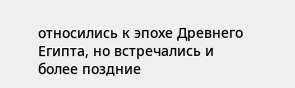относились к эпохе Древнего Египта, но встречались и более поздние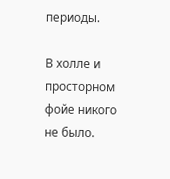периоды.

В холле и просторном фойе никого не было.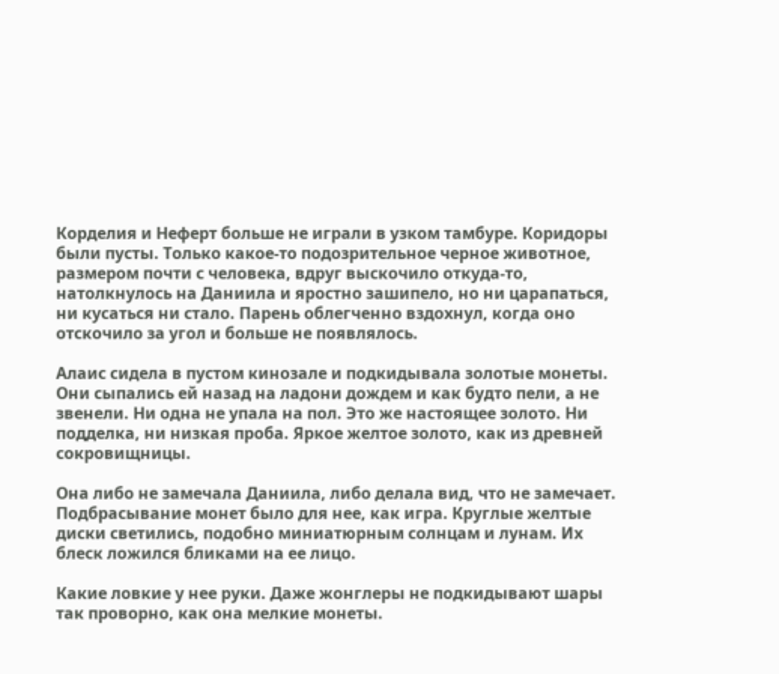Корделия и Неферт больше не играли в узком тамбуре. Коридоры были пусты. Только какое-то подозрительное черное животное, размером почти с человека, вдруг выскочило откуда-то, натолкнулось на Даниила и яростно зашипело, но ни царапаться, ни кусаться ни стало. Парень облегченно вздохнул, когда оно отскочило за угол и больше не появлялось.

Алаис сидела в пустом кинозале и подкидывала золотые монеты. Они сыпались ей назад на ладони дождем и как будто пели, а не звенели. Ни одна не упала на пол. Это же настоящее золото. Ни подделка, ни низкая проба. Яркое желтое золото, как из древней сокровищницы.

Она либо не замечала Даниила, либо делала вид, что не замечает. Подбрасывание монет было для нее, как игра. Круглые желтые диски светились, подобно миниатюрным солнцам и лунам. Их блеск ложился бликами на ее лицо.

Какие ловкие у нее руки. Даже жонглеры не подкидывают шары так проворно, как она мелкие монеты.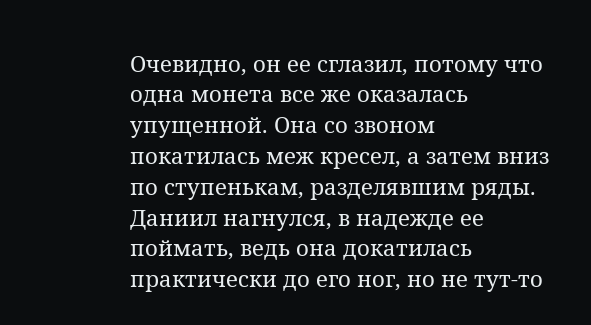Очевидно, он ее сглазил, потому что одна монета все же оказалась упущенной. Она со звоном покатилась меж кресел, а затем вниз по ступенькам, разделявшим ряды. Даниил нагнулся, в надежде ее поймать, ведь она докатилась практически до его ног, но не тут-то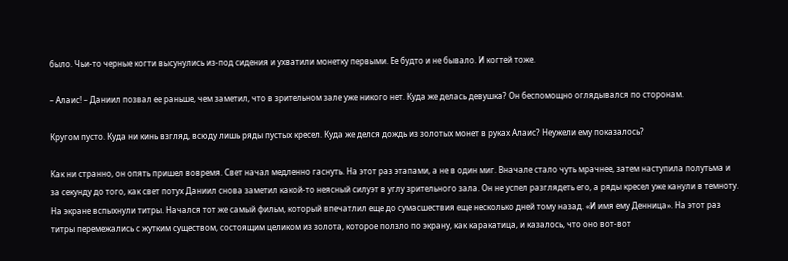было. Чьи-то черные когти высунулись из-под сидения и ухватили монетку первыми. Ее будто и не бывало. И когтей тоже.

– Алаис! – Даниил позвал ее раньше, чем заметил, что в зрительном зале уже никого нет. Куда же делась девушка? Он беспомощно оглядывался по сторонам.

Кругом пусто. Куда ни кинь взгляд, всюду лишь ряды пустых кресел. Куда же делся дождь из золотых монет в руках Алаис? Неужели ему показалось?

Как ни странно, он опять пришел вовремя. Свет начал медленно гаснуть. На этот раз этапами, а не в один миг. Вначале стало чуть мрачнее, затем наступила полутьма и за секунду до того, как свет потух Даниил снова заметил какой-то неясный силуэт в углу зрительного зала. Он не успел разглядеть его, а ряды кресел уже канули в темноту. На экране вспыхнули титры. Начался тот же самый фильм, который впечатлил еще до сумасшествия еще несколько дней тому назад. «И имя ему Денница». На этот раз титры перемежались с жутким существом, состоящим целиком из золота, которое ползло по экрану, как каракатица, и казалось, что оно вот-вот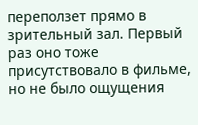переползет прямо в зрительный зал. Первый раз оно тоже присутствовало в фильме, но не было ощущения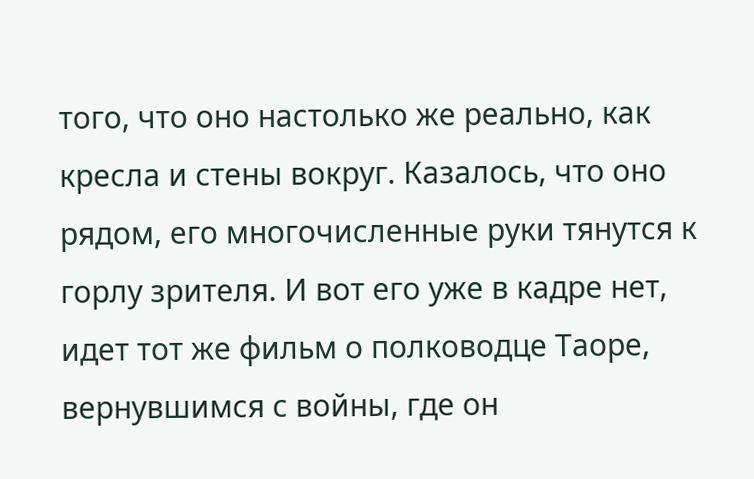того, что оно настолько же реально, как кресла и стены вокруг. Казалось, что оно рядом, его многочисленные руки тянутся к горлу зрителя. И вот его уже в кадре нет, идет тот же фильм о полководце Таоре, вернувшимся с войны, где он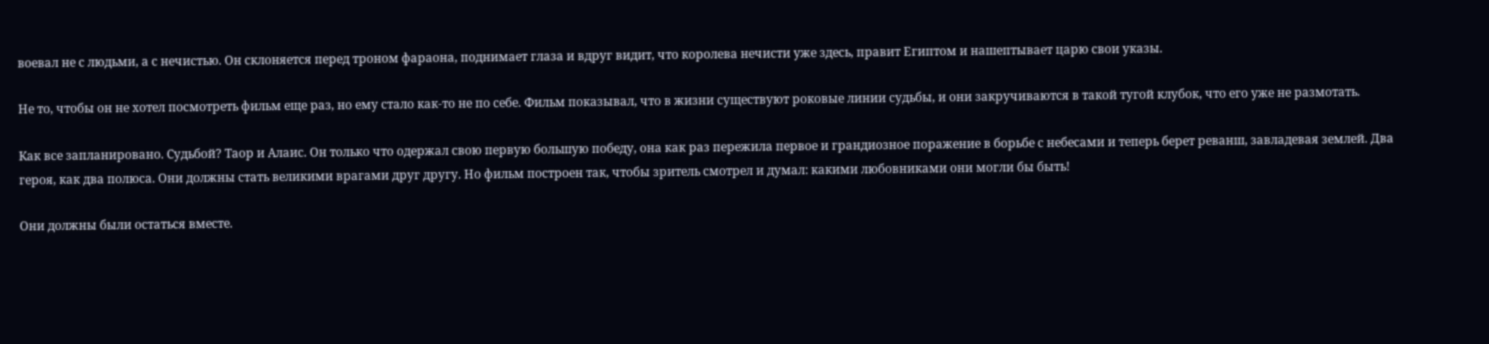воевал не с людьми, а с нечистью. Он склоняется перед троном фараона, поднимает глаза и вдруг видит, что королева нечисти уже здесь, правит Египтом и нашептывает царю свои указы.

Не то, чтобы он не хотел посмотреть фильм еще раз, но ему стало как-то не по себе. Фильм показывал, что в жизни существуют роковые линии судьбы, и они закручиваются в такой тугой клубок, что его уже не размотать.

Как все запланировано. Судьбой? Таор и Алаис. Он только что одержал свою первую большую победу, она как раз пережила первое и грандиозное поражение в борьбе с небесами и теперь берет реванш, завладевая землей. Два героя, как два полюса. Они должны стать великими врагами друг другу. Но фильм построен так, чтобы зритель смотрел и думал: какими любовниками они могли бы быть!

Они должны были остаться вместе.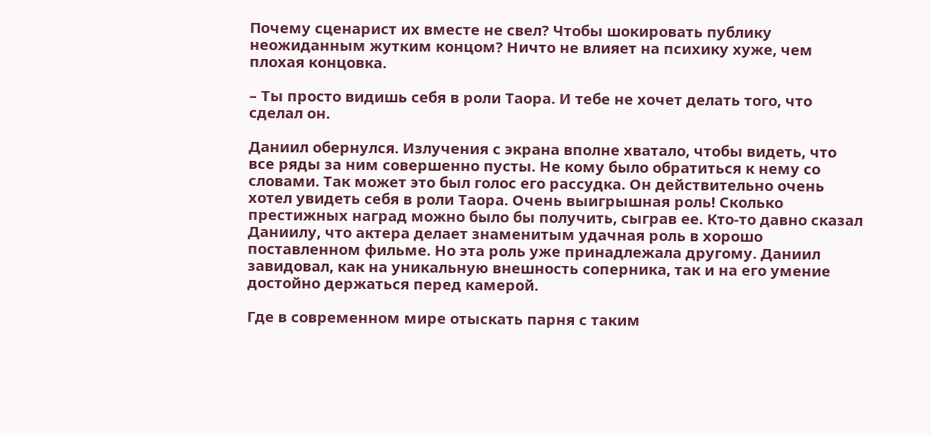Почему сценарист их вместе не свел? Чтобы шокировать публику неожиданным жутким концом? Ничто не влияет на психику хуже, чем плохая концовка.

– Ты просто видишь себя в роли Таора. И тебе не хочет делать того, что сделал он.

Даниил обернулся. Излучения с экрана вполне хватало, чтобы видеть, что все ряды за ним совершенно пусты. Не кому было обратиться к нему со словами. Так может это был голос его рассудка. Он действительно очень хотел увидеть себя в роли Таора. Очень выигрышная роль! Сколько престижных наград можно было бы получить, сыграв ее. Кто-то давно сказал Даниилу, что актера делает знаменитым удачная роль в хорошо поставленном фильме. Но эта роль уже принадлежала другому. Даниил завидовал, как на уникальную внешность соперника, так и на его умение достойно держаться перед камерой.

Где в современном мире отыскать парня с таким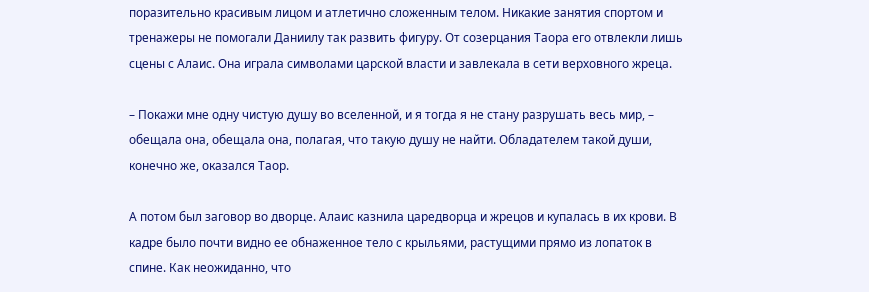поразительно красивым лицом и атлетично сложенным телом. Никакие занятия спортом и тренажеры не помогали Даниилу так развить фигуру. От созерцания Таора его отвлекли лишь сцены с Алаис. Она играла символами царской власти и завлекала в сети верховного жреца.

– Покажи мне одну чистую душу во вселенной, и я тогда я не стану разрушать весь мир, – обещала она, обещала она, полагая, что такую душу не найти. Обладателем такой души, конечно же, оказался Таор.

А потом был заговор во дворце. Алаис казнила царедворца и жрецов и купалась в их крови. В кадре было почти видно ее обнаженное тело с крыльями, растущими прямо из лопаток в спине. Как неожиданно, что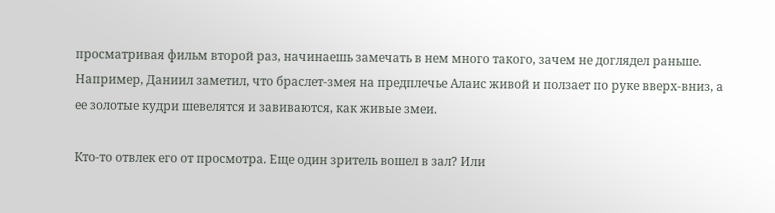просматривая фильм второй раз, начинаешь замечать в нем много такого, зачем не доглядел раньше. Например, Даниил заметил, что браслет-змея на предплечье Алаис живой и ползает по руке вверх-вниз, а ее золотые кудри шевелятся и завиваются, как живые змеи.

Кто-то отвлек его от просмотра. Еще один зритель вошел в зал? Или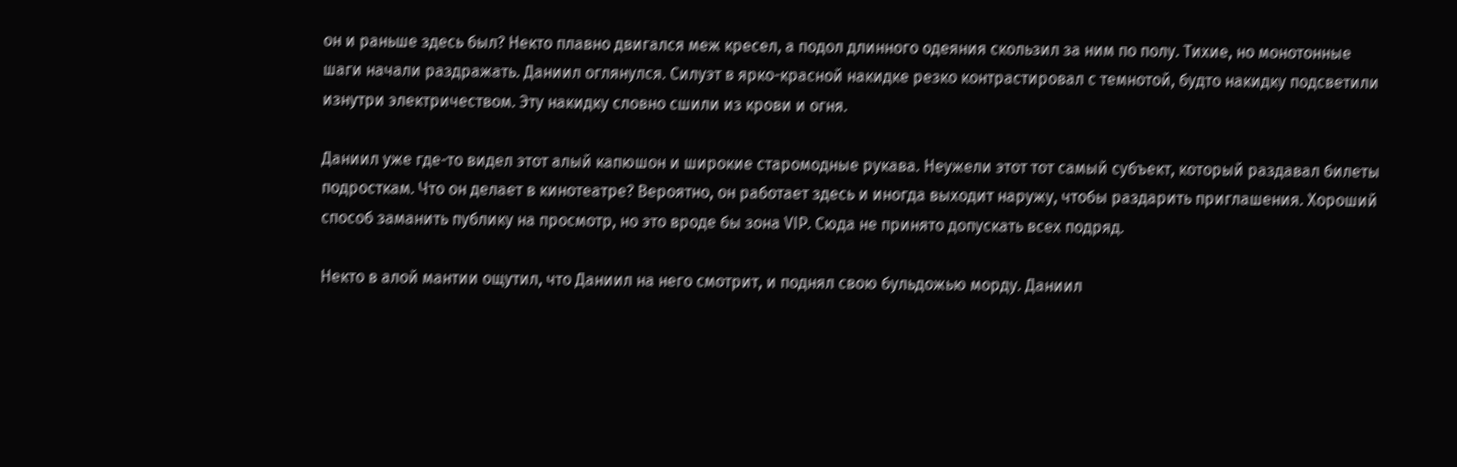он и раньше здесь был? Некто плавно двигался меж кресел, а подол длинного одеяния скользил за ним по полу. Тихие, но монотонные шаги начали раздражать. Даниил оглянулся. Силуэт в ярко-красной накидке резко контрастировал с темнотой, будто накидку подсветили изнутри электричеством. Эту накидку словно сшили из крови и огня.

Даниил уже где-то видел этот алый капюшон и широкие старомодные рукава. Неужели этот тот самый субъект, который раздавал билеты подросткам. Что он делает в кинотеатре? Вероятно, он работает здесь и иногда выходит наружу, чтобы раздарить приглашения. Хороший способ заманить публику на просмотр, но это вроде бы зона VIP. Сюда не принято допускать всех подряд.

Некто в алой мантии ощутил, что Даниил на него смотрит, и поднял свою бульдожью морду. Даниил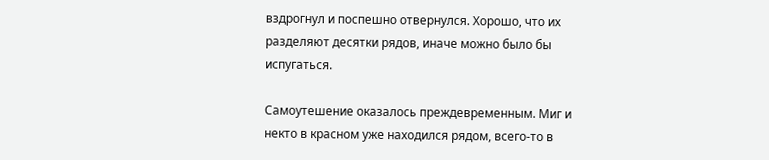вздрогнул и поспешно отвернулся. Хорошо, что их разделяют десятки рядов, иначе можно было бы испугаться.

Самоутешение оказалось преждевременным. Миг и некто в красном уже находился рядом, всего-то в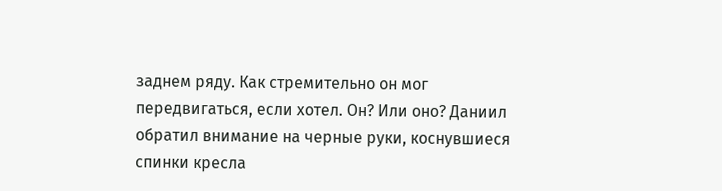заднем ряду. Как стремительно он мог передвигаться, если хотел. Он? Или оно? Даниил обратил внимание на черные руки, коснувшиеся спинки кресла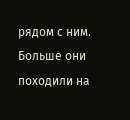рядом с ним. Больше они походили на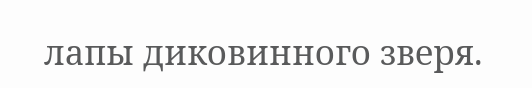лапы диковинного зверя.